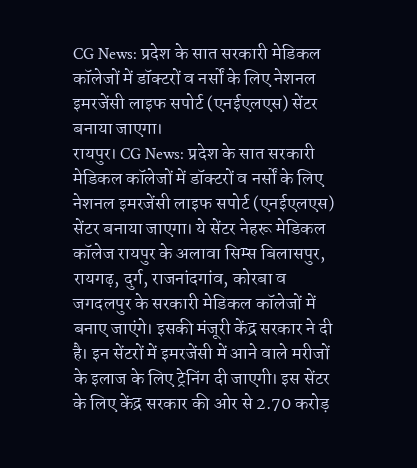CG News: प्रदेश के सात सरकारी मेडिकल कॉलेजों में डॉक्टरों व नर्सों के लिए नेशनल इमरजेंसी लाइफ सपोर्ट (एनईएलएस) सेंटर बनाया जाएगा।
रायपुर। CG News: प्रदेश के सात सरकारी मेडिकल कॉलेजों में डॉक्टरों व नर्सों के लिए नेशनल इमरजेंसी लाइफ सपोर्ट (एनईएलएस) सेंटर बनाया जाएगा। ये सेंटर नेहरू मेडिकल कॉलेज रायपुर के अलावा सिम्स बिलासपुर, रायगढ़, दुर्ग, राजनांदगांव, कोरबा व जगदलपुर के सरकारी मेडिकल कॉलेजों में बनाए जाएंगे। इसकी मंजूरी केंद्र सरकार ने दी है। इन सेंटरों में इमरजेंसी में आने वाले मरीजों के इलाज के लिए ट्रेनिंग दी जाएगी। इस सेंटर के लिए केंद्र सरकार की ओर से 2.70 करोड़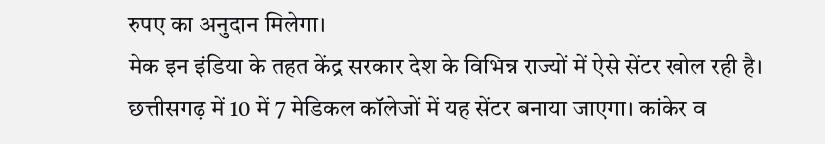रुपए का अनुदान मिलेगा।
मेक इन इंडिया के तहत केंद्र सरकार देश के विभिन्न राज्यों में ऐसे सेंटर खोल रही है। छत्तीसगढ़ में 10 में 7 मेडिकल कॉलेजों में यह सेंटर बनाया जाएगा। कांकेर व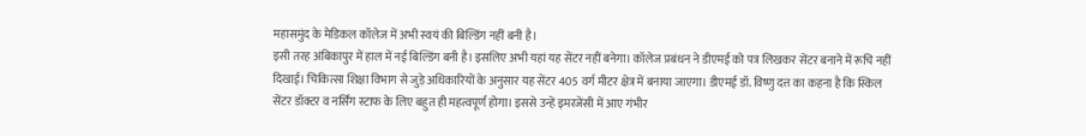महासमुंद के मेडिकल कॉलेज में अभी स्वयं की बिल्डिंग नहीं बनी है।
इसी तरह अंबिकापुर में हाल में नई बिल्डिंग बनी है। इसलिए अभी यहां यह सेंटर नहीं बनेगा। कॉलेज प्रबंधन ने डीएमई को पत्र लिखकर सेंटर बनाने में रूचि नहीं दिखाई। चिकित्सा शिक्षा विभाग से जुड़े अधिकारियों के अनुसार यह सेंटर 405 वर्ग मीटर क्षेत्र में बनाया जाएगा। डीएमई डॉ. विष्णु दत्त का कहना है कि स्किल सेंटर डॉक्टर व नर्सिंग स्टाफ के लिए बहुत ही महत्वपूर्ण होगा। इससे उन्हें इमरजेंसी में आए गंभीर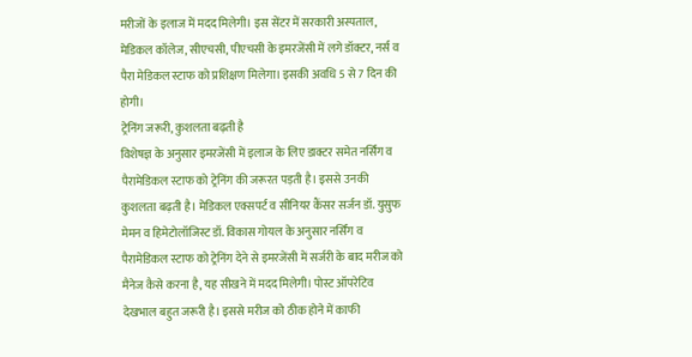मरीजों के इलाज में मदद मिलेगी। इस सेंटर में सरकारी अस्पताल, मेडिकल कॉलेज, सीएचसी, पीएचसी के इमरजेंसी में लगे डॉक्टर, नर्स व पैरा मेडिकल स्टाफ को प्रशिक्षण मिलेगा। इसकी अवधि 5 से 7 दिन की होगी।
ट्रेनिंग जरूरी, कुशलता बढ़ती है
विशेषज्ञ के अनुसार इमरजेंसी में इलाज के लिए डाक्टर समेत नर्सिंग व पैरामेडिकल स्टाफ को ट्रेनिंग की जरूरत पड़ती है। इससे उनकी कुशलता बढ़ती है। मेडिकल एक्सपर्ट व सीनियर कैंसर सर्जन डॉ. युसुफ मेमन व हिमेटोलॉजिस्ट डॉ. विकास गोयल के अनुसार नर्सिंग व पैरामेडिकल स्टाफ को ट्रेनिंग देने से इमरजेंसी में सर्जरी के बाद मरीज को मैनेज कैसे करना है, यह सीखने में मदद मिलेगी। पोस्ट ऑपरेटिव देखभाल बहुत जरूरी है। इससे मरीज को ठीक होने में काफी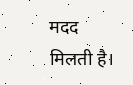मदद मिलती है।